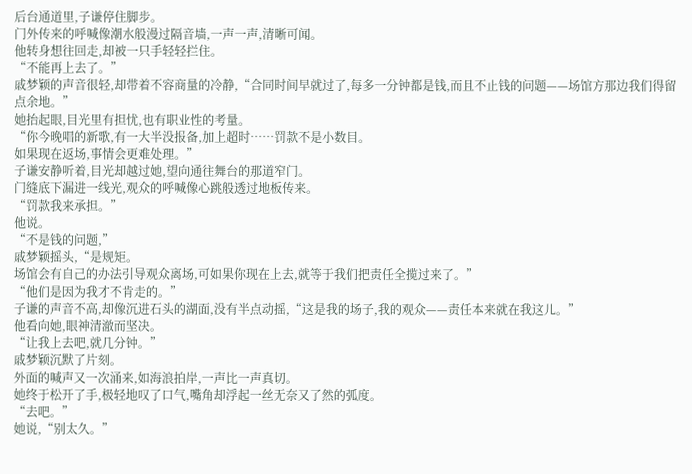后台通道里,子谦停住脚步。
门外传来的呼喊像潮水般漫过隔音墙,一声一声,清晰可闻。
他转身想往回走,却被一只手轻轻拦住。
“不能再上去了。”
戚梦颖的声音很轻,却带着不容商量的冷静,“合同时间早就过了,每多一分钟都是钱,而且不止钱的问题——场馆方那边我们得留点余地。”
她抬起眼,目光里有担忧,也有职业性的考量。
“你今晚唱的新歌,有一大半没报备,加上超时……罚款不是小数目。
如果现在返场,事情会更难处理。”
子谦安静听着,目光却越过她,望向通往舞台的那道窄门。
门缝底下漏进一线光,观众的呼喊像心跳般透过地板传来。
“罚款我来承担。”
他说。
“不是钱的问题,”
戚梦颖摇头,“是规矩。
场馆会有自己的办法引导观众离场,可如果你现在上去,就等于我们把责任全揽过来了。”
“他们是因为我才不肯走的。”
子谦的声音不高,却像沉进石头的湖面,没有半点动摇,“这是我的场子,我的观众——责任本来就在我这儿。”
他看向她,眼神清澈而坚决。
“让我上去吧,就几分钟。”
戚梦颖沉默了片刻。
外面的喊声又一次涌来,如海浪拍岸,一声比一声真切。
她终于松开了手,极轻地叹了口气,嘴角却浮起一丝无奈又了然的弧度。
“去吧。”
她说,“别太久。”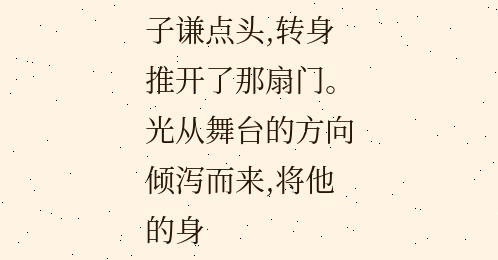子谦点头,转身推开了那扇门。
光从舞台的方向倾泻而来,将他的身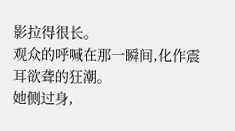影拉得很长。
观众的呼喊在那一瞬间,化作震耳欲聋的狂潮。
她侧过身,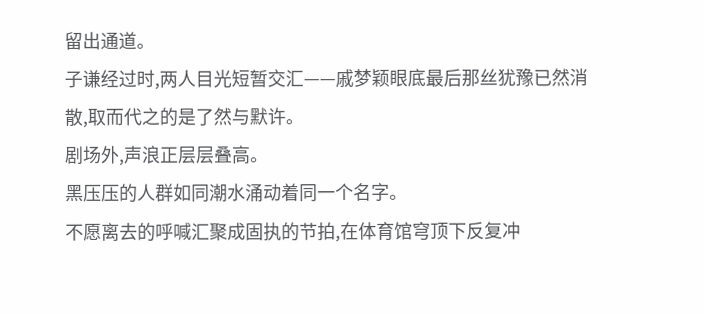留出通道。
子谦经过时,两人目光短暂交汇——戚梦颖眼底最后那丝犹豫已然消散,取而代之的是了然与默许。
剧场外,声浪正层层叠高。
黑压压的人群如同潮水涌动着同一个名字。
不愿离去的呼喊汇聚成固执的节拍,在体育馆穹顶下反复冲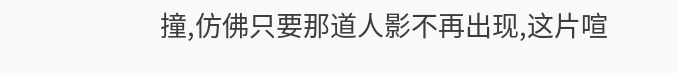撞,仿佛只要那道人影不再出现,这片喧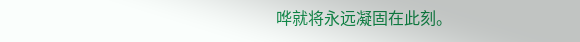哗就将永远凝固在此刻。